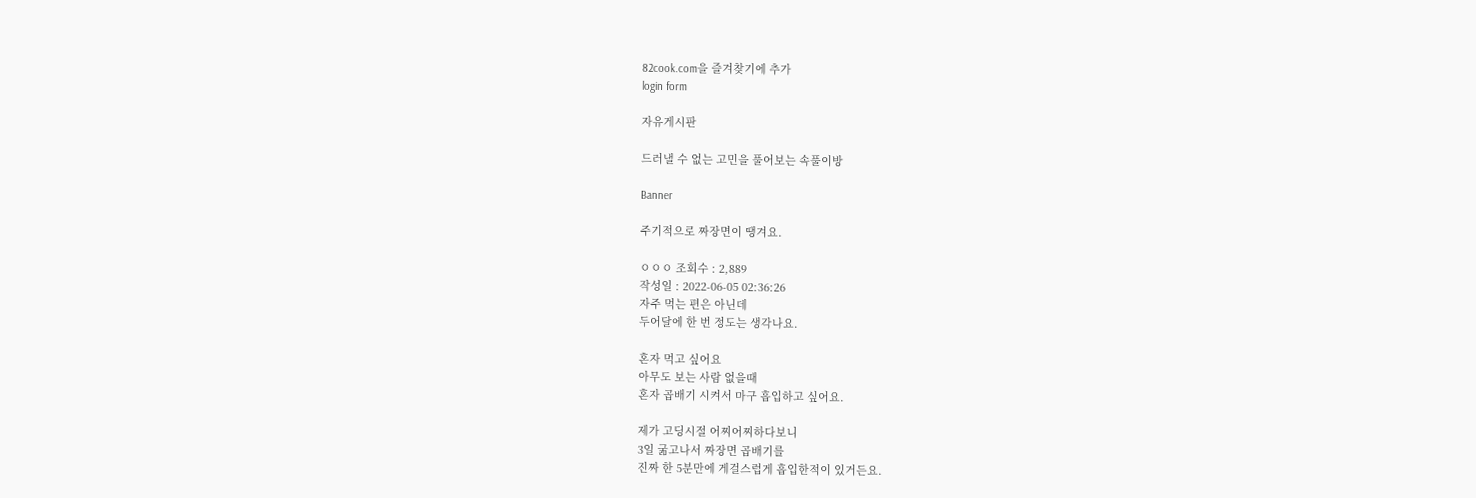82cook.com을 즐겨찾기에 추가
login form

자유게시판

드러낼 수 없는 고민을 풀어보는 속풀이방

Banner

주기적으로 짜장면이 땡겨요.

ㅇㅇㅇ 조회수 : 2,889
작성일 : 2022-06-05 02:36:26
자주 먹는 편은 아닌데
두어달에 한 번 정도는 생각나요.

혼자 먹고 싶어요
아무도 보는 사람 없을때
혼자 곱배기 시켜서 마구 흡입하고 싶어요.

제가 고딩시절 어찌어찌하다보니
3일 굶고나서 짜장면 곱배기를
진짜 한 5분만에 게걸스럽게 흡입한적이 있거든요.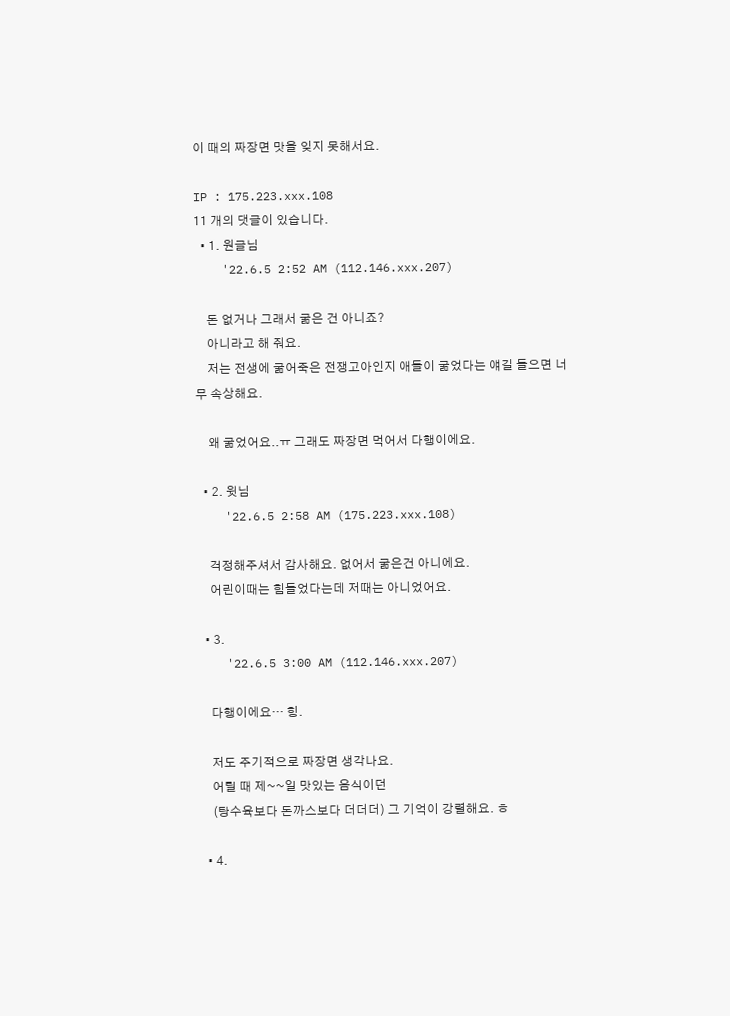이 때의 짜장면 맛을 잊지 못해서요.

IP : 175.223.xxx.108
11 개의 댓글이 있습니다.
  • 1. 원글님
    '22.6.5 2:52 AM (112.146.xxx.207)

    돈 없거나 그래서 굶은 건 아니죠?
    아니라고 해 줘요.
    저는 전생에 굶어죽은 전쟁고아인지 애들이 굶었다는 얘길 들으면 너무 속상해요.

    왜 굶었어요..ㅠ 그래도 짜장면 먹어서 다행이에요.

  • 2. 윗님
    '22.6.5 2:58 AM (175.223.xxx.108)

    걱정해주셔서 감사해요. 없어서 굶은건 아니에요.
    어린이때는 힘들었다는데 저때는 아니었어요.

  • 3.
    '22.6.5 3:00 AM (112.146.xxx.207)

    다행이에요… 힝.

    저도 주기적으로 짜장면 생각나요.
    어릴 때 제~~일 맛있는 음식이던
    (탕수육보다 돈까스보다 더더더) 그 기억이 강렬해요. ㅎ

  • 4.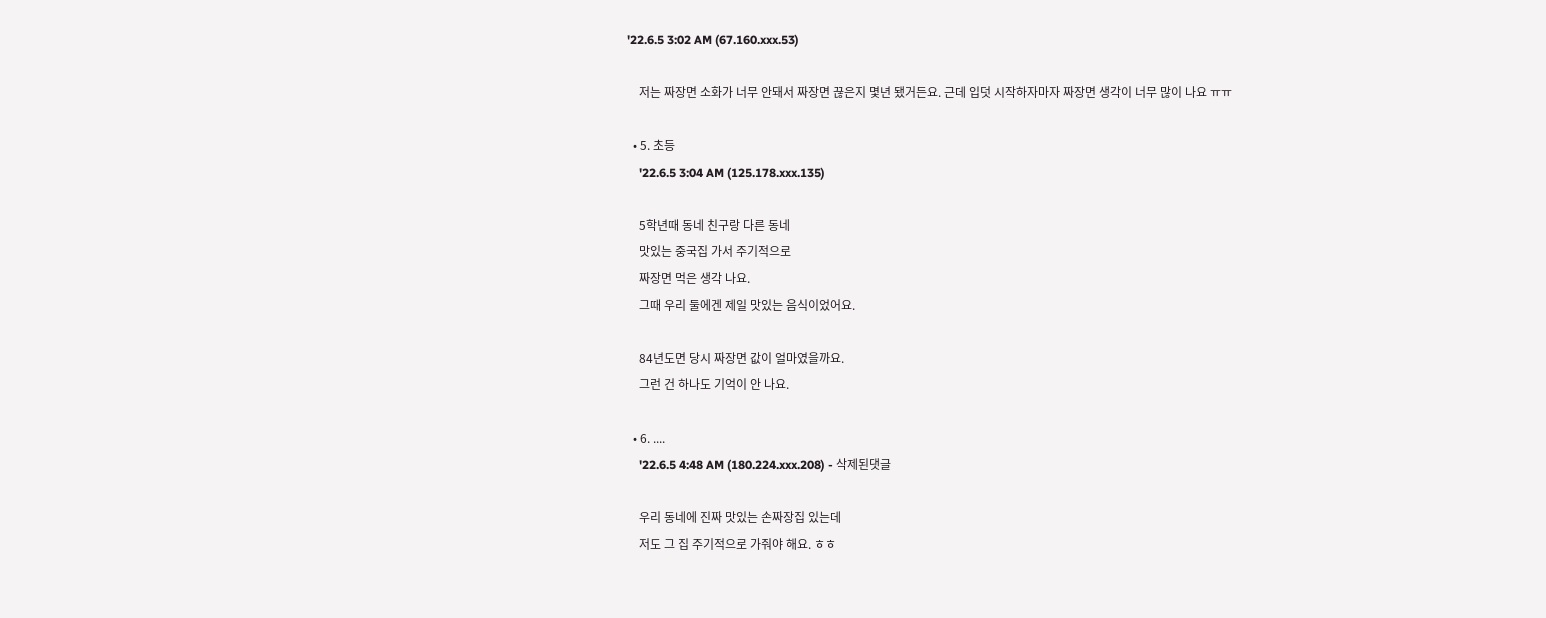'22.6.5 3:02 AM (67.160.xxx.53)

    저는 짜장면 소화가 너무 안돼서 짜장면 끊은지 몇년 됐거든요. 근데 입덧 시작하자마자 짜장면 생각이 너무 많이 나요 ㅠㅠ

  • 5. 초등
    '22.6.5 3:04 AM (125.178.xxx.135)

    5학년때 동네 친구랑 다른 동네
    맛있는 중국집 가서 주기적으로
    짜장면 먹은 생각 나요.
    그때 우리 둘에겐 제일 맛있는 음식이었어요.

    84년도면 당시 짜장면 값이 얼마였을까요.
    그런 건 하나도 기억이 안 나요.

  • 6. ....
    '22.6.5 4:48 AM (180.224.xxx.208) - 삭제된댓글

    우리 동네에 진짜 맛있는 손짜장집 있는데
    저도 그 집 주기적으로 가줘야 해요. ㅎㅎ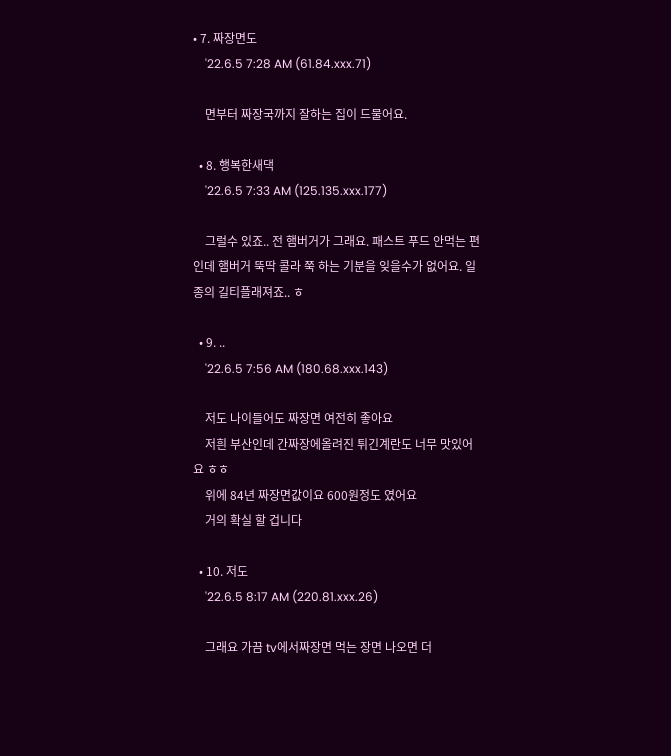• 7. 짜장면도
    '22.6.5 7:28 AM (61.84.xxx.71)

    면부터 짜장국까지 잘하는 집이 드물어요.

  • 8. 행복한새댁
    '22.6.5 7:33 AM (125.135.xxx.177)

    그럴수 있죠.. 전 햄버거가 그래요. 패스트 푸드 안먹는 편인데 햄버거 뚝딱 콜라 쭉 하는 기분을 잊을수가 없어요. 일종의 길티플래져죠.. ㅎ

  • 9. ..
    '22.6.5 7:56 AM (180.68.xxx.143)

    저도 나이들어도 짜장면 여전히 좋아요
    저흰 부산인데 간짜장에올려진 튀긴계란도 너무 맛있어요 ㅎㅎ
    위에 84년 짜장면값이요 600원정도 였어요
    거의 확실 할 겁니다

  • 10. 저도
    '22.6.5 8:17 AM (220.81.xxx.26)

    그래요 가끔 tv에서짜장면 먹는 장면 나오면 더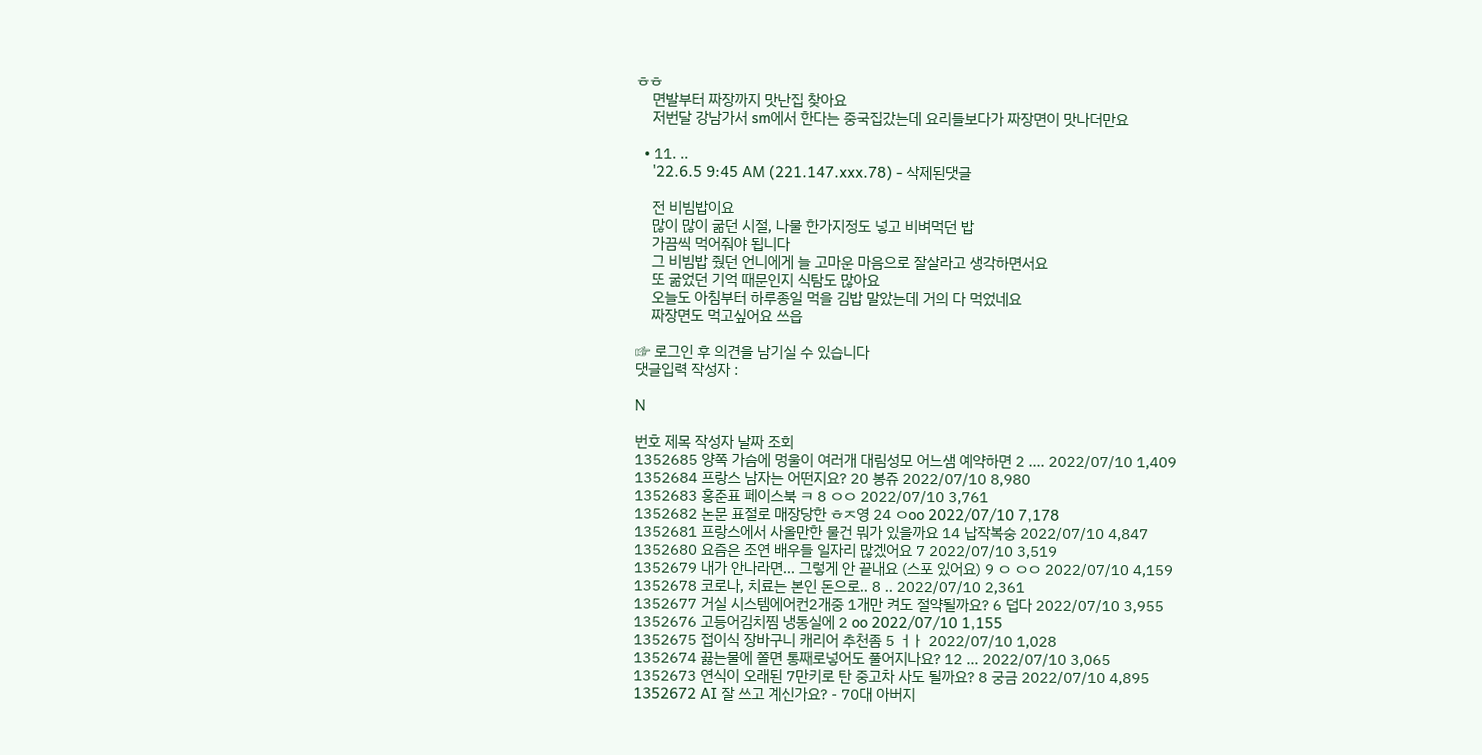ㅎㅎ
    면발부터 짜장까지 맛난집 찾아요
    저번달 강남가서 sm에서 한다는 중국집갔는데 요리들보다가 짜장면이 맛나더만요

  • 11. ..
    '22.6.5 9:45 AM (221.147.xxx.78) - 삭제된댓글

    전 비빔밥이요
    많이 많이 굶던 시절, 나물 한가지정도 넣고 비벼먹던 밥
    가끔씩 먹어줘야 됩니다
    그 비빔밥 줬던 언니에게 늘 고마운 마음으로 잘살라고 생각하면서요
    또 굶었던 기억 때문인지 식탐도 많아요
    오늘도 아침부터 하루종일 먹을 김밥 말았는데 거의 다 먹었네요
    짜장면도 먹고싶어요 쓰읍

☞ 로그인 후 의견을 남기실 수 있습니다
댓글입력 작성자 :

N

번호 제목 작성자 날짜 조회
1352685 양쪽 가슴에 멍울이 여러개 대림성모 어느샘 예약하면 2 .... 2022/07/10 1,409
1352684 프랑스 남자는 어떤지요? 20 봉쥬 2022/07/10 8,980
1352683 홍준표 페이스북 ㅋ 8 ㅇㅇ 2022/07/10 3,761
1352682 논문 표절로 매장당한 ㅎㅈ영 24 ㅇoo 2022/07/10 7,178
1352681 프랑스에서 사올만한 물건 뭐가 있을까요 14 납작복숭 2022/07/10 4,847
1352680 요즘은 조연 배우들 일자리 많겠어요 7 2022/07/10 3,519
1352679 내가 안나라면... 그렇게 안 끝내요 (스포 있어요) 9 ㅇ ㅇㅇ 2022/07/10 4,159
1352678 코로나, 치료는 본인 돈으로.. 8 .. 2022/07/10 2,361
1352677 거실 시스템에어컨2개중 1개만 켜도 절약될까요? 6 덥다 2022/07/10 3,955
1352676 고등어김치찜 냉동실에 2 oo 2022/07/10 1,155
1352675 접이식 장바구니 캐리어 추천좀 5 ㅓㅏ 2022/07/10 1,028
1352674 끓는물에 쫄면 통째로넣어도 풀어지나요? 12 ... 2022/07/10 3,065
1352673 연식이 오래된 7만키로 탄 중고차 사도 될까요? 8 궁금 2022/07/10 4,895
1352672 AI 잘 쓰고 계신가요? - 70대 아버지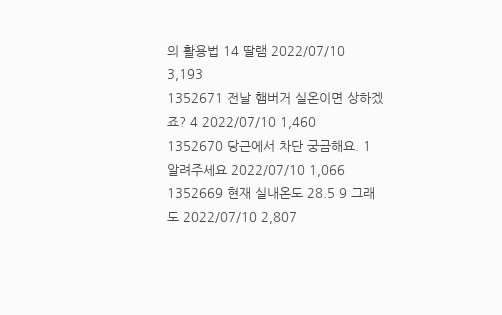의 활용법 14 딸램 2022/07/10 3,193
1352671 전날 햄버거 실온이면 상하겠죠? 4 2022/07/10 1,460
1352670 당근에서 차단 궁금해요. 1 알려주세요 2022/07/10 1,066
1352669 현재 실내온도 28.5 9 그래도 2022/07/10 2,807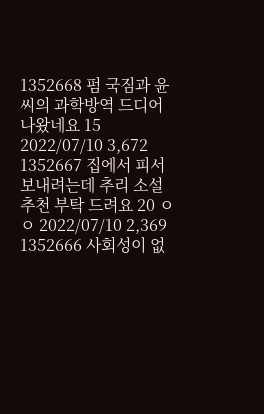1352668 펌 국짐과 윤씨의 과학방역 드디어 나왔네요 15 2022/07/10 3,672
1352667 집에서 피서 보내려는데 추리 소설 추천 부탁 드려요 20 ㅇㅇ 2022/07/10 2,369
1352666 사회성이 없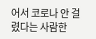어서 코로나 안 걸렸다는 사람한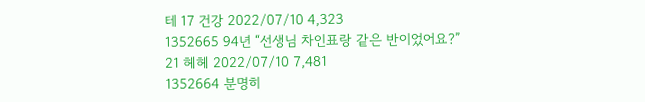테 17 건강 2022/07/10 4,323
1352665 94년 “선생님 차인표랑 같은 반이었어요?” 21 헤헤 2022/07/10 7,481
1352664 분명히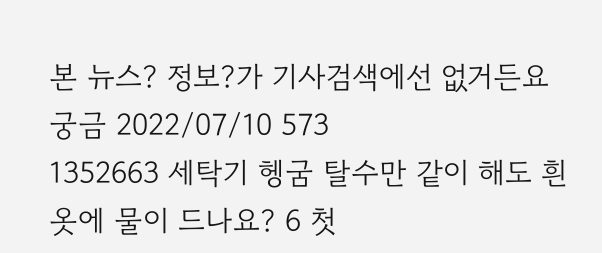본 뉴스? 정보?가 기사검색에선 없거든요 궁금 2022/07/10 573
1352663 세탁기 헹굼 탈수만 같이 해도 흰옷에 물이 드나요? 6 첫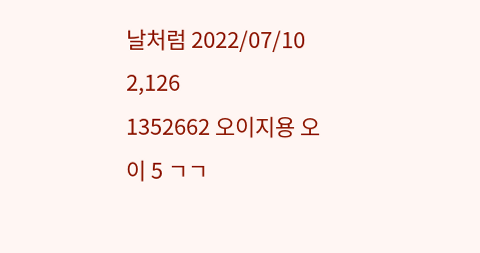날처럼 2022/07/10 2,126
1352662 오이지용 오이 5 ㄱㄱ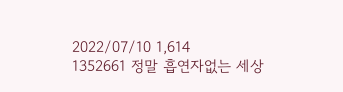2022/07/10 1,614
1352661 정말 흡연자없는 세상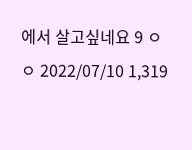에서 살고싶네요 9 ㅇㅇ 2022/07/10 1,319